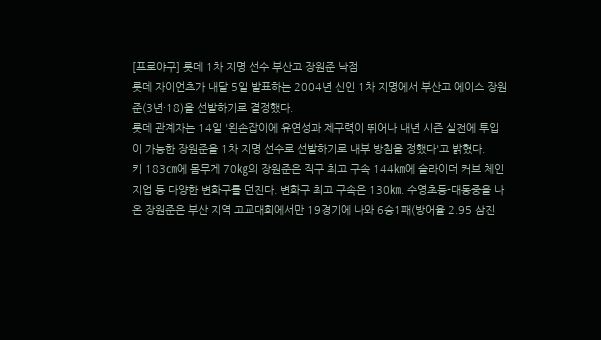[프로야구] 롯데 1차 지명 선수 부산고 장원준 낙점
롯데 자이언츠가 내달 5일 발표하는 2004년 신인 1차 지명에서 부산고 에이스 장원준(3년·18)을 선발하기로 결정했다.
롯데 관계자는 14일 '왼손잡이에 유연성과 제구력이 뛰어나 내년 시즌 실전에 투입이 가능한 장원준을 1차 지명 선수로 선발하기로 내부 방침을 정했다'고 밝혔다.
키 183㎝에 몸무게 70㎏의 장원준은 직구 최고 구속 144㎞에 슬라이더 커브 체인지업 등 다양한 변화구를 던진다. 변화구 최고 구속은 130㎞. 수영초등-대동중을 나온 장원준은 부산 지역 고교대회에서만 19경기에 나와 6승1패(방어율 2.95 삼진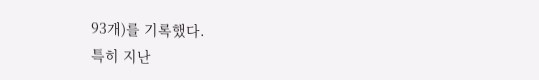93개)를 기록했다.
특히 지난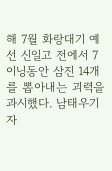해 7월 화랑대기 예선 신일고 전에서 7이닝동안 삼진 14개를 뽑아내는 괴력을 과시했다. 남태우기자